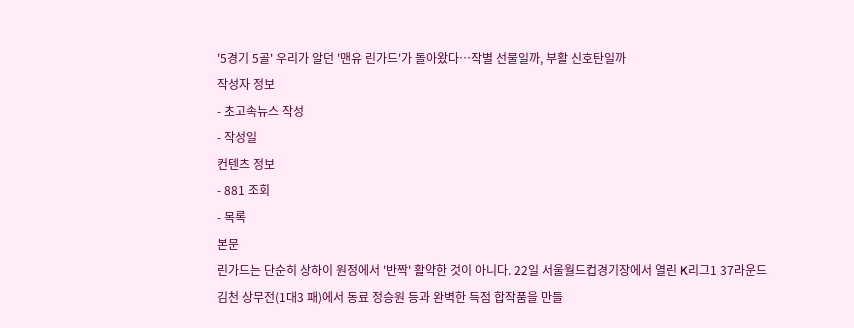'5경기 5골' 우리가 알던 '맨유 린가드'가 돌아왔다…작별 선물일까, 부활 신호탄일까
작성자 정보
- 초고속뉴스 작성
- 작성일
컨텐츠 정보
- 881 조회
- 목록
본문
린가드는 단순히 상하이 원정에서 '반짝' 활약한 것이 아니다. 22일 서울월드컵경기장에서 열린 K리그1 37라운드 김천 상무전(1대3 패)에서 동료 정승원 등과 완벽한 득점 합작품을 만들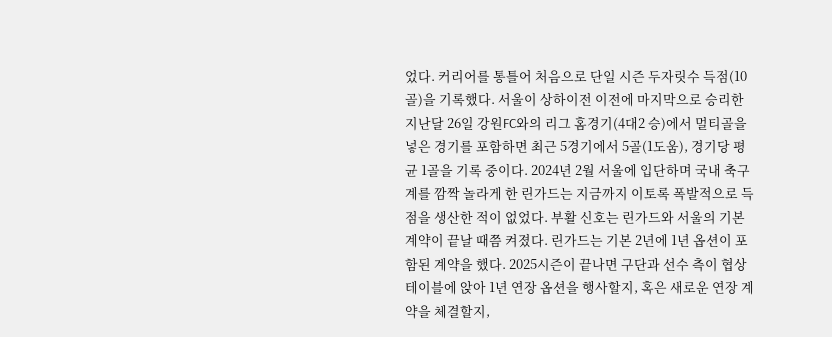었다. 커리어를 통틀어 처음으로 단일 시즌 두자릿수 득점(10골)을 기록했다. 서울이 상하이전 이전에 마지막으로 승리한 지난달 26일 강원FC와의 리그 홈경기(4대2 승)에서 멀티골을 넣은 경기를 포함하면 최근 5경기에서 5골(1도움), 경기당 평균 1골을 기록 중이다. 2024년 2월 서울에 입단하며 국내 축구계를 깜짝 놀라게 한 린가드는 지금까지 이토록 폭발적으로 득점을 생산한 적이 없었다. 부활 신호는 린가드와 서울의 기본 계약이 끝날 때쯤 켜졌다. 린가드는 기본 2년에 1년 옵션이 포함된 계약을 했다. 2025시즌이 끝나면 구단과 선수 측이 협상 테이블에 앉아 1년 연장 옵션을 행사할지, 혹은 새로운 연장 계약을 체결할지,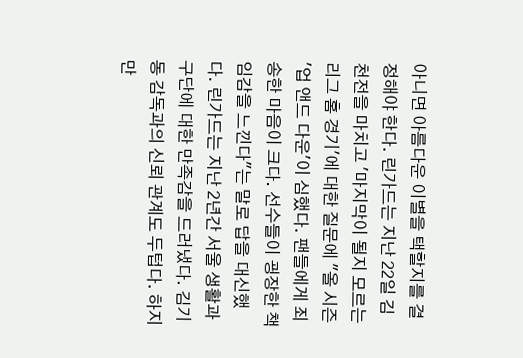아니면 아름다운 이별을 택할지를 결정해야 한다. 린가드는 지난 22일 김천전을 마치고 '마지막이 될지 모르는 리그 홈 경기'에 대한 질문에 "올 시즌 '업 앤드 다운'이 심했다. 팬들에게 죄송한 마음이 크다. 선수들이 굉장한 책임감을 느낀다"는 말로 답을 대신했다. 린가드는 지난 2년간 서울 생활과 구단에 대한 만족감을 드러냈다. 김기동 감독과의 신뢰 관계도 두텁다. 하지만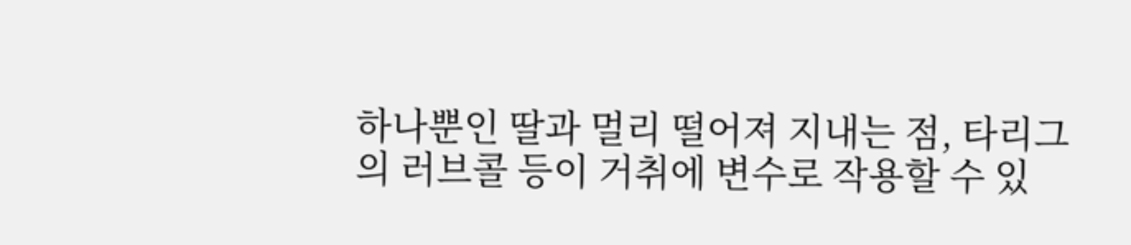하나뿐인 딸과 멀리 떨어져 지내는 점, 타리그의 러브콜 등이 거취에 변수로 작용할 수 있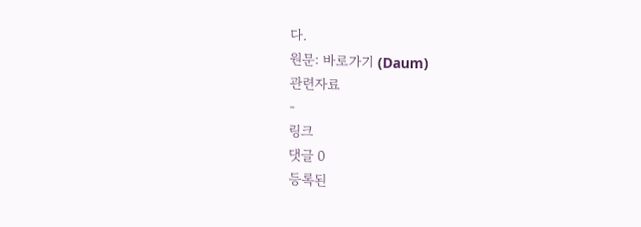다.
원문: 바로가기 (Daum)
관련자료
-
링크
댓글 0
등록된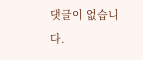댓글이 없습니다.